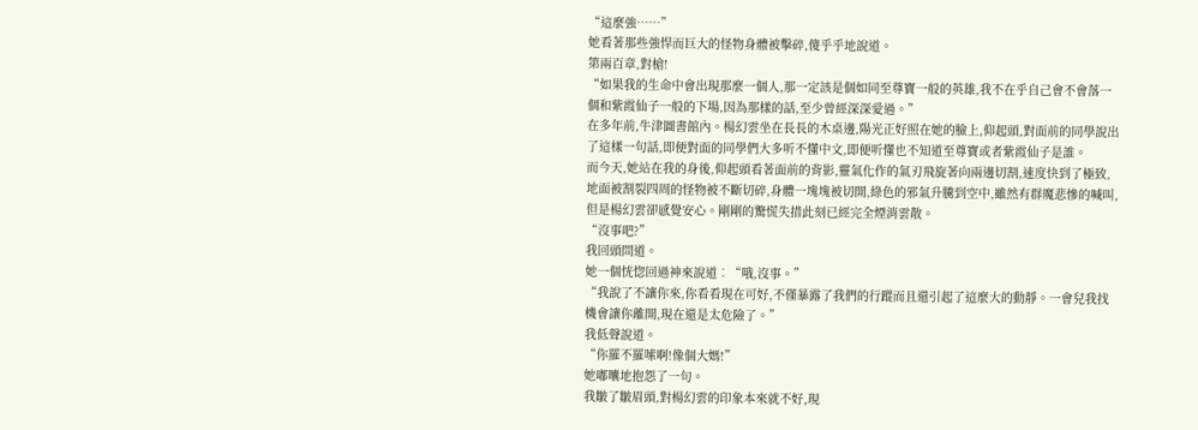“這麼強……”
她看著那些強悍而巨大的怪物身體被擊碎,傻乎乎地說道。
第兩百章,對槍!
“如果我的生命中會出現那麼一個人,那一定該是個如同至尊寶一般的英雄,我不在乎自己會不會落一個和紫霞仙子一般的下場,因為那樣的話,至少曾經深深愛過。”
在多年前,牛津圖書館內。楊幻雲坐在長長的木桌邊,陽光正好照在她的臉上,仰起頭,對面前的同學說出了這樣一句話,即便對面的同學們大多听不懂中文,即便听懂也不知道至尊寶或者紫霞仙子是誰。
而今天,她站在我的身後,仰起頭看著面前的背影,靈氣化作的氣刃飛旋著向兩邊切割,速度快到了極致,地面被割裂四周的怪物被不斷切碎,身體一塊塊被切開,綠色的邪氣升騰到空中,雖然有群魔悲慘的喊叫,但是楊幻雲卻感覺安心。剛剛的驚慌失措此刻已經完全煙消雲散。
“沒事吧?”
我回頭問道。
她一個恍惚回過神來說道︰“哦,沒事。”
“我說了不讓你來,你看看現在可好,不僅暴露了我們的行蹤而且還引起了這麼大的動靜。一會兒我找機會讓你離開,現在還是太危險了。”
我低聲說道。
“你羅不羅嗦啊!像個大媽!”
她嘟囔地抱怨了一句。
我皺了皺眉頭,對楊幻雲的印象本來就不好,現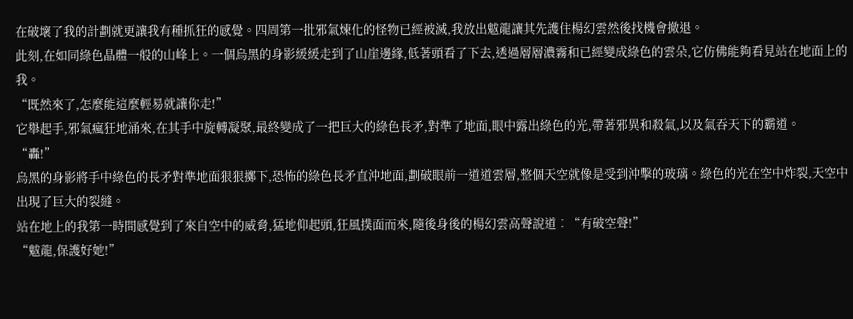在破壞了我的計劃就更讓我有種抓狂的感覺。四周第一批邪氣煉化的怪物已經被滅,我放出魃龍讓其先護住楊幻雲然後找機會撤退。
此刻,在如同綠色晶體一般的山峰上。一個烏黑的身影緩緩走到了山崖邊緣,低著頭看了下去,透過層層濃霧和已經變成綠色的雲朵,它仿佛能夠看見站在地面上的我。
“既然來了,怎麼能這麼輕易就讓你走!”
它舉起手,邪氣瘋狂地涌來,在其手中旋轉凝聚,最終變成了一把巨大的綠色長矛,對準了地面,眼中露出綠色的光,帶著邪異和殺氣,以及氣吞天下的霸道。
“轟!”
烏黑的身影將手中綠色的長矛對準地面狠狠擲下,恐怖的綠色長矛直沖地面,劃破眼前一道道雲層,整個天空就像是受到沖擊的玻璃。綠色的光在空中炸裂,天空中出現了巨大的裂縫。
站在地上的我第一時間感覺到了來自空中的威脅,猛地仰起頭,狂風撲面而來,隨後身後的楊幻雲高聲說道︰“有破空聲!”
“魃龍,保護好她!”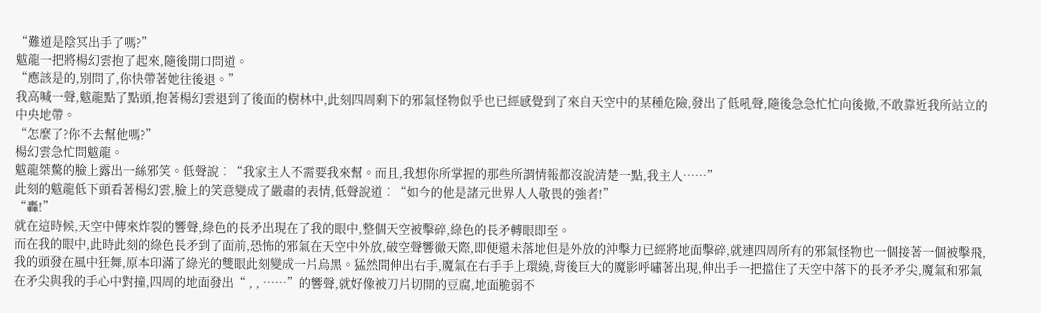“難道是陰冥出手了嗎?”
魃龍一把將楊幻雲抱了起來,隨後開口問道。
“應該是的,別問了,你快帶著她往後退。”
我高喊一聲,魃龍點了點頭,抱著楊幻雲退到了後面的樹林中,此刻四周剩下的邪氣怪物似乎也已經感覺到了來自天空中的某種危險,發出了低吼聲,隨後急急忙忙向後撤,不敢靠近我所站立的中央地帶。
“怎麼了?你不去幫他嗎?”
楊幻雲急忙問魃龍。
魃龍桀驁的臉上露出一絲邪笑。低聲說︰“我家主人不需要我來幫。而且,我想你所掌握的那些所謂情報都沒說清楚一點,我主人……”
此刻的魃龍低下頭看著楊幻雲,臉上的笑意變成了嚴肅的表情,低聲說道︰“如今的他是諸元世界人人敬畏的強者!”
“轟!”
就在這時候,天空中傳來炸裂的響聲,綠色的長矛出現在了我的眼中,整個天空被擊碎,綠色的長矛轉眼即至。
而在我的眼中,此時此刻的綠色長矛到了面前,恐怖的邪氣在天空中外放,破空聲響徹天際,即便還未落地但是外放的沖擊力已經將地面擊碎,就連四周所有的邪氣怪物也一個接著一個被擊飛,我的頭發在風中狂舞,原本印滿了綠光的雙眼此刻變成一片烏黑。猛然間伸出右手,魔氣在右手手上環繞,背後巨大的魔影呼嘯著出現,伸出手一把擋住了天空中落下的長矛矛尖,魔氣和邪氣在矛尖與我的手心中對撞,四周的地面發出“ , , ……”的響聲,就好像被刀片切開的豆腐,地面脆弱不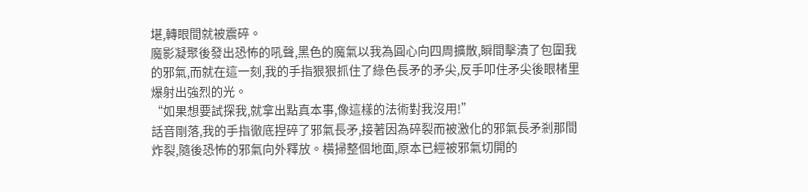堪,轉眼間就被震碎。
魔影凝聚後發出恐怖的吼聲,黑色的魔氣以我為圓心向四周擴散,瞬間擊潰了包圍我的邪氣,而就在這一刻,我的手指狠狠抓住了綠色長矛的矛尖,反手叩住矛尖後眼楮里爆射出強烈的光。
“如果想要試探我,就拿出點真本事,像這樣的法術對我沒用!”
話音剛落,我的手指徹底捏碎了邪氣長矛,接著因為碎裂而被激化的邪氣長矛剎那間炸裂,隨後恐怖的邪氣向外釋放。橫掃整個地面,原本已經被邪氣切開的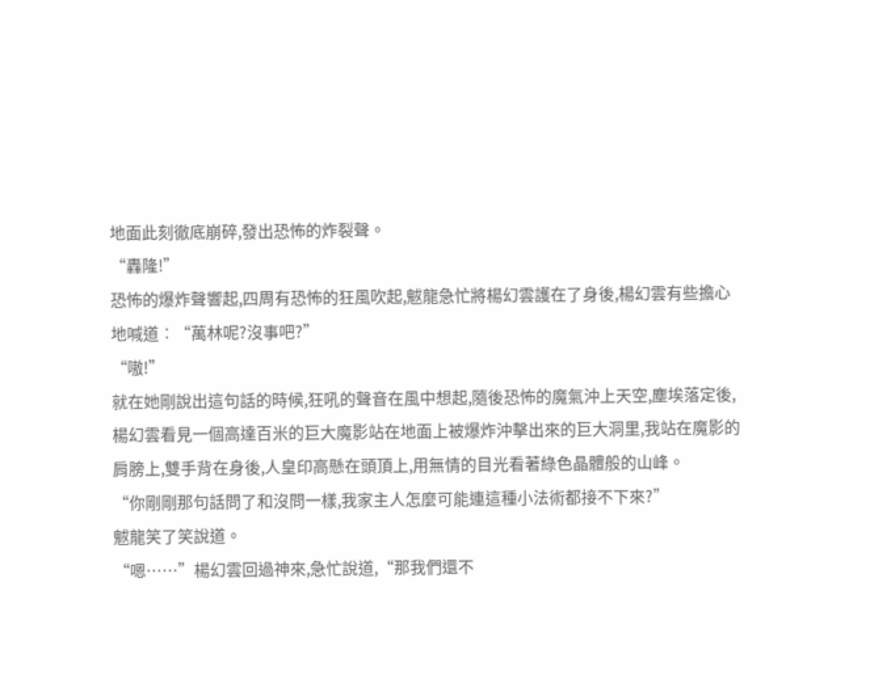地面此刻徹底崩碎,發出恐怖的炸裂聲。
“轟隆!”
恐怖的爆炸聲響起,四周有恐怖的狂風吹起,魃龍急忙將楊幻雲護在了身後,楊幻雲有些擔心地喊道︰“萬林呢?沒事吧?”
“嗷!”
就在她剛說出這句話的時候,狂吼的聲音在風中想起,隨後恐怖的魔氣沖上天空,塵埃落定後,楊幻雲看見一個高達百米的巨大魔影站在地面上被爆炸沖擊出來的巨大洞里,我站在魔影的肩膀上,雙手背在身後,人皇印高懸在頭頂上,用無情的目光看著綠色晶體般的山峰。
“你剛剛那句話問了和沒問一樣,我家主人怎麼可能連這種小法術都接不下來?”
魃龍笑了笑說道。
“嗯……”楊幻雲回過神來,急忙說道,“那我們還不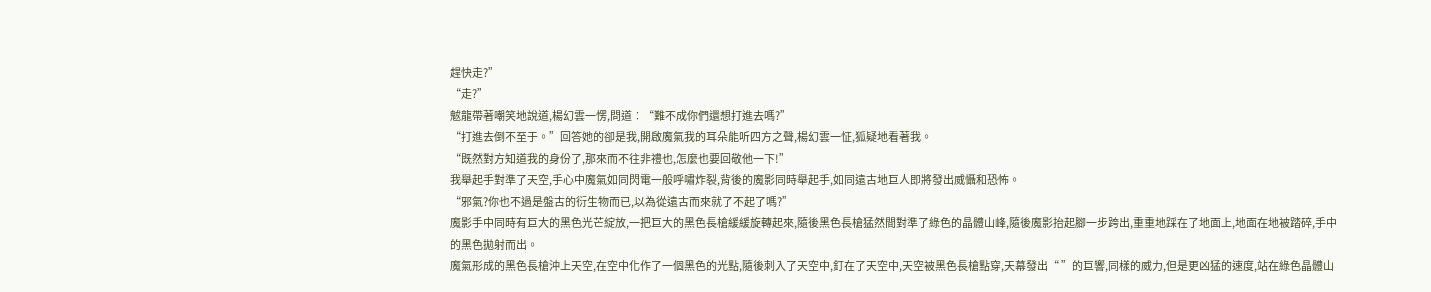趕快走?”
“走?”
魃龍帶著嘲笑地說道,楊幻雲一愣,問道︰“難不成你們還想打進去嗎?”
“打進去倒不至于。”回答她的卻是我,開啟魔氣我的耳朵能听四方之聲,楊幻雲一怔,狐疑地看著我。
“既然對方知道我的身份了,那來而不往非禮也,怎麼也要回敬他一下!”
我舉起手對準了天空,手心中魔氣如同閃電一般呼嘯炸裂,背後的魔影同時舉起手,如同遠古地巨人即將發出威懾和恐怖。
“邪氣?你也不過是盤古的衍生物而已,以為從遠古而來就了不起了嗎?”
魔影手中同時有巨大的黑色光芒綻放,一把巨大的黑色長槍緩緩旋轉起來,隨後黑色長槍猛然間對準了綠色的晶體山峰,隨後魔影抬起腳一步跨出,重重地踩在了地面上,地面在地被踏碎,手中的黑色拋射而出。
魔氣形成的黑色長槍沖上天空,在空中化作了一個黑色的光點,隨後刺入了天空中,釘在了天空中,天空被黑色長槍點穿,天幕發出“ ”的巨響,同樣的威力,但是更凶猛的速度,站在綠色晶體山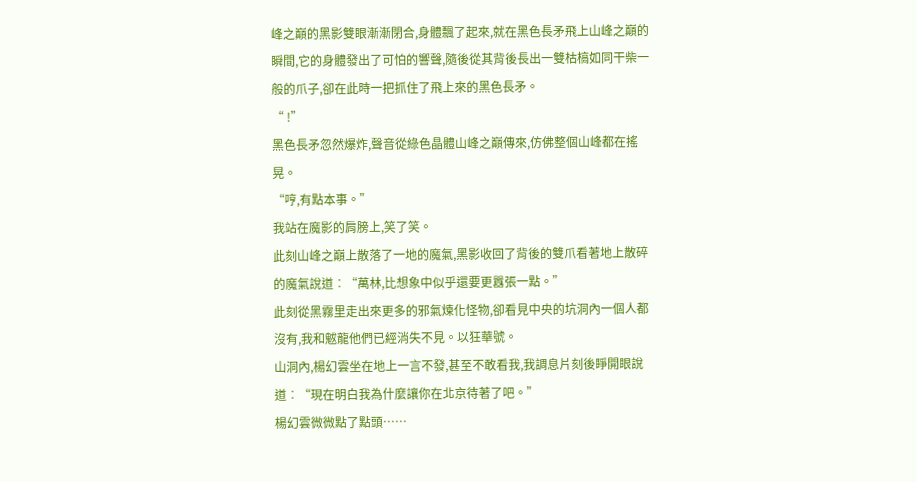峰之巔的黑影雙眼漸漸閉合,身體飄了起來,就在黑色長矛飛上山峰之巔的瞬間,它的身體發出了可怕的響聲,隨後從其背後長出一雙枯槁如同干柴一般的爪子,卻在此時一把抓住了飛上來的黑色長矛。
“ !”
黑色長矛忽然爆炸,聲音從綠色晶體山峰之巔傳來,仿佛整個山峰都在搖晃。
“哼,有點本事。”
我站在魔影的肩膀上,笑了笑。
此刻山峰之巔上散落了一地的魔氣,黑影收回了背後的雙爪看著地上散碎的魔氣說道︰“萬林,比想象中似乎還要更囂張一點。”
此刻從黑霧里走出來更多的邪氣煉化怪物,卻看見中央的坑洞內一個人都沒有,我和魃龍他們已經消失不見。以狂華號。
山洞內,楊幻雲坐在地上一言不發,甚至不敢看我,我調息片刻後睜開眼說道︰“現在明白我為什麼讓你在北京待著了吧。”
楊幻雲微微點了點頭……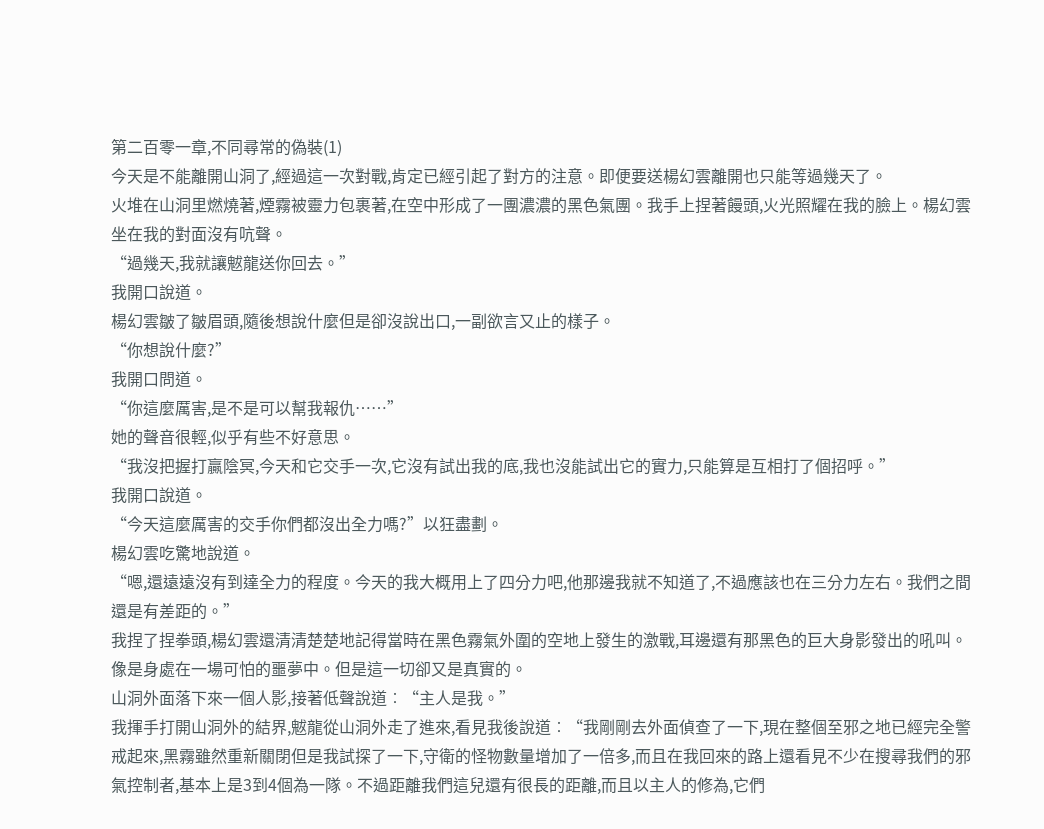第二百零一章,不同尋常的偽裝(1)
今天是不能離開山洞了,經過這一次對戰,肯定已經引起了對方的注意。即便要送楊幻雲離開也只能等過幾天了。
火堆在山洞里燃燒著,煙霧被靈力包裹著,在空中形成了一團濃濃的黑色氣團。我手上捏著饅頭,火光照耀在我的臉上。楊幻雲坐在我的對面沒有吭聲。
“過幾天,我就讓魃龍送你回去。”
我開口說道。
楊幻雲皺了皺眉頭,隨後想說什麼但是卻沒說出口,一副欲言又止的樣子。
“你想說什麼?”
我開口問道。
“你這麼厲害,是不是可以幫我報仇……”
她的聲音很輕,似乎有些不好意思。
“我沒把握打贏陰冥,今天和它交手一次,它沒有試出我的底,我也沒能試出它的實力,只能算是互相打了個招呼。”
我開口說道。
“今天這麼厲害的交手你們都沒出全力嗎?”以狂盡劃。
楊幻雲吃驚地說道。
“嗯,還遠遠沒有到達全力的程度。今天的我大概用上了四分力吧,他那邊我就不知道了,不過應該也在三分力左右。我們之間還是有差距的。”
我捏了捏拳頭,楊幻雲還清清楚楚地記得當時在黑色霧氣外圍的空地上發生的激戰,耳邊還有那黑色的巨大身影發出的吼叫。像是身處在一場可怕的噩夢中。但是這一切卻又是真實的。
山洞外面落下來一個人影,接著低聲說道︰“主人是我。”
我揮手打開山洞外的結界,魃龍從山洞外走了進來,看見我後說道︰“我剛剛去外面偵查了一下,現在整個至邪之地已經完全警戒起來,黑霧雖然重新關閉但是我試探了一下,守衛的怪物數量增加了一倍多,而且在我回來的路上還看見不少在搜尋我們的邪氣控制者,基本上是3到4個為一隊。不過距離我們這兒還有很長的距離,而且以主人的修為,它們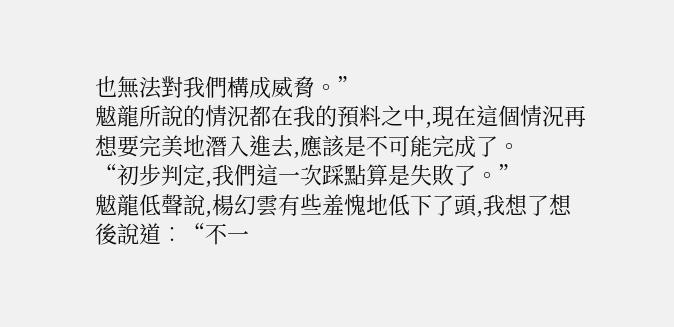也無法對我們構成威脅。”
魃龍所說的情況都在我的預料之中,現在這個情況再想要完美地潛入進去,應該是不可能完成了。
“初步判定,我們這一次踩點算是失敗了。”
魃龍低聲說,楊幻雲有些羞愧地低下了頭,我想了想後說道︰“不一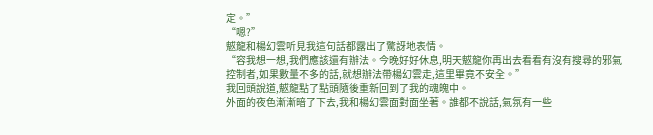定。”
“嗯?”
魃龍和楊幻雲听見我這句話都露出了驚訝地表情。
“容我想一想,我們應該還有辦法。今晚好好休息,明天魃龍你再出去看看有沒有搜尋的邪氣控制者,如果數量不多的話,就想辦法帶楊幻雲走,這里畢竟不安全。”
我回頭說道,魃龍點了點頭隨後重新回到了我的魂魄中。
外面的夜色漸漸暗了下去,我和楊幻雲面對面坐著。誰都不說話,氣氛有一些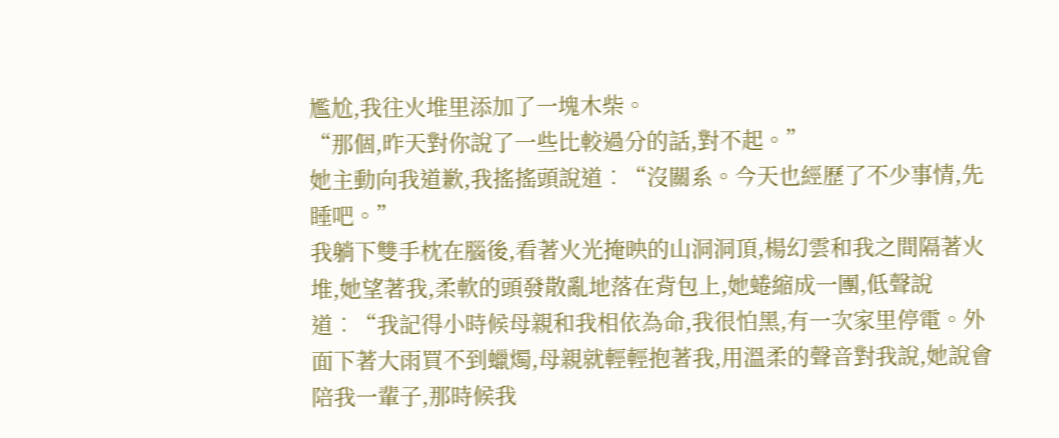尷尬,我往火堆里添加了一塊木柴。
“那個,昨天對你說了一些比較過分的話,對不起。”
她主動向我道歉,我搖搖頭說道︰“沒關系。今天也經歷了不少事情,先睡吧。”
我躺下雙手枕在腦後,看著火光掩映的山洞洞頂,楊幻雲和我之間隔著火堆,她望著我,柔軟的頭發散亂地落在背包上,她蜷縮成一團,低聲說道︰“我記得小時候母親和我相依為命,我很怕黑,有一次家里停電。外面下著大雨買不到蠟燭,母親就輕輕抱著我,用溫柔的聲音對我說,她說會陪我一輩子,那時候我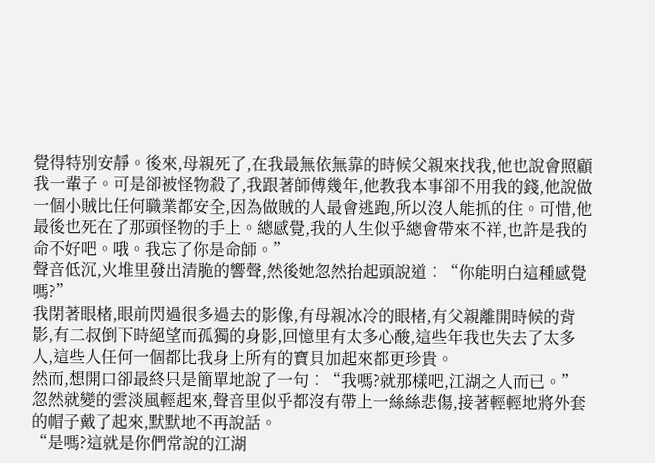覺得特別安靜。後來,母親死了,在我最無依無靠的時候父親來找我,他也說會照顧我一輩子。可是卻被怪物殺了,我跟著師傅幾年,他教我本事卻不用我的錢,他說做一個小賊比任何職業都安全,因為做賊的人最會逃跑,所以沒人能抓的住。可惜,他最後也死在了那頭怪物的手上。總感覺,我的人生似乎總會帶來不祥,也許是我的命不好吧。哦。我忘了你是命師。”
聲音低沉,火堆里發出清脆的響聲,然後她忽然抬起頭說道︰“你能明白這種感覺嗎?”
我閉著眼楮,眼前閃過很多過去的影像,有母親冰冷的眼楮,有父親離開時候的背影,有二叔倒下時絕望而孤獨的身影,回憶里有太多心酸,這些年我也失去了太多人,這些人任何一個都比我身上所有的寶貝加起來都更珍貴。
然而,想開口卻最終只是簡單地說了一句︰“我嗎?就那樣吧,江湖之人而已。”
忽然就變的雲淡風輕起來,聲音里似乎都沒有帶上一絲絲悲傷,接著輕輕地將外套的帽子戴了起來,默默地不再說話。
“是嗎?這就是你們常說的江湖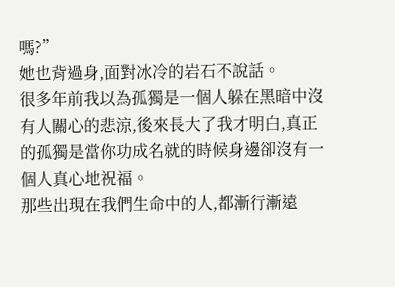嗎?”
她也背過身,面對冰冷的岩石不說話。
很多年前我以為孤獨是一個人躲在黑暗中沒有人關心的悲涼,後來長大了我才明白,真正的孤獨是當你功成名就的時候身邊卻沒有一個人真心地祝福。
那些出現在我們生命中的人,都漸行漸遠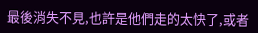最後消失不見,也許是他們走的太快了,或者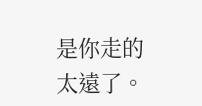是你走的太遠了。